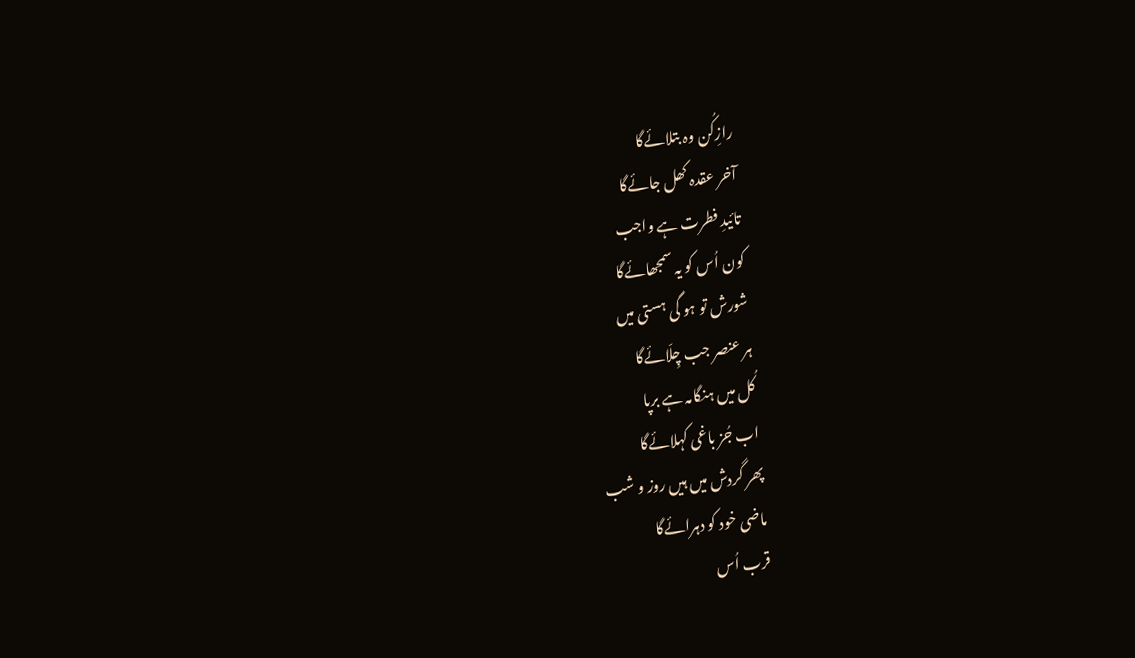رازِکُن وہ بتلائےگا
آخر عقدہ کھل جائےگا
تائیدِ فطرت ہے واجب
کون اُس کو یہ سمجھائےگا
شورش تو ہو گی ہستی میں
ہر عنصر جب چِلّائےگا
کُل میں ہنگامہ ہے برپا
اب جُز باغی کہلائےگا
پھر گردش میں ہیں روز و شب
ماضی خود کو دہرائےگا
قرب اُس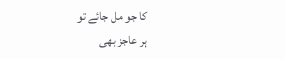کا جو مل جائے تو
ہر عاجز بھی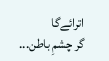اترائےگا
گر چشمِ باطن...